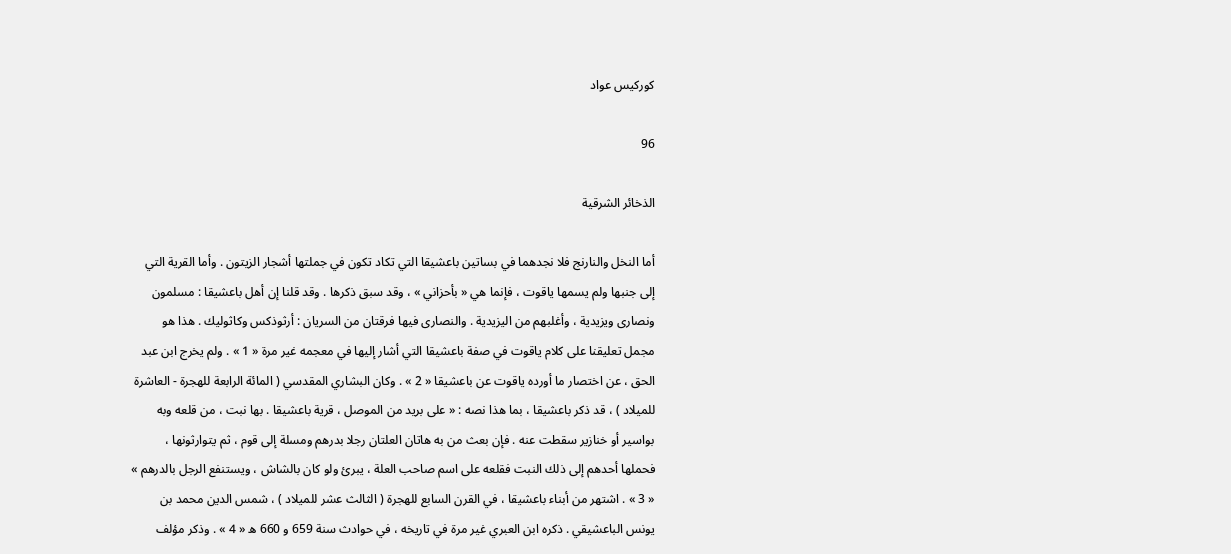كوركيس عواد

96

الذخائر الشرقية

أما النخل والنارنج فلا نجدهما في بساتين باعشيقا التي تكاد تكون في جملتها أشجار الزيتون . وأما القرية التي إلى جنبها ولم يسمها ياقوت ، فإنما هي « بأحزاني » ، وقد سبق ذكرها . وقد قلنا إن أهل باعشيقا : مسلمون ونصارى ويزيدية ، وأغلبهم من اليزيدية . والنصارى فيها فرقتان من السريان : أرثوذكس وكاثوليك . هذا هو مجمل تعليقنا على كلام ياقوت في صفة باعشيقا التي أشار إليها في معجمه غير مرة « 1 » . ولم يخرج ابن عبد الحق ، عن اختصار ما أورده ياقوت عن باعشيقا « 2 » . وكان البشاري المقدسي ( المائة الرابعة للهجرة - العاشرة للميلاد ) ، قد ذكر باعشيقا ، بما هذا نصه : « على بريد من الموصل ، قرية باعشيقا . بها نبت ، من قلعه وبه بواسير أو خنازير سقطت عنه . فإن بعث من به هاتان العلتان رجلا بدرهم ومسلة إلى قوم ، ثم يتوارثونها ، فحملها أحدهم إلى ذلك النبت فقلعه على اسم صاحب العلة ، يبرئ ولو كان بالشاش ، ويستنفع الرجل بالدرهم » « 3 » . اشتهر من أبناء باعشيقا ، في القرن السابع للهجرة ( الثالث عشر للميلاد ) ، شمس الدين محمد بن يونس الباعشيقي . ذكره ابن العبري غير مرة في تاريخه ، في حوادث سنة 659 و 660 ه « 4 » . وذكر مؤلف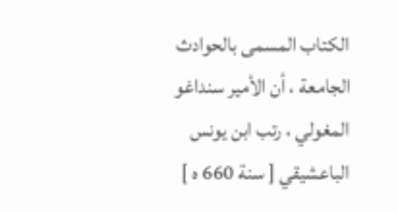الكتاب المسمى بالحوادث الجامعة ، أن الأمير سنداغو المغولي ، رتب ابن يونس الباعشيقي [ سنة 660 ه ]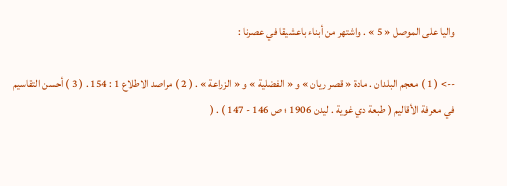واليا على الموصل « 5 » . واشتهر من أبناء باعشيقا في عصرنا :

--> ( 1 ) معجم البلدان . مادة « قصر ريان » و « الفضلية » و « الزراعة » . ( 2 ) مراصد الاطلاع 1 : 154 . ( 3 ) أحسن التقاسيم في معرفة الأقاليم ( طبعة دي غوية . ليدن 1906 ؛ ص 146 - 147 ) . (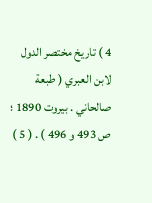4 ) تاريخ مختصر الدول لابن العبري ( طبعة صالحاني . بيروت 1890 ؛ ص 493 و 496 ) . ( 5 )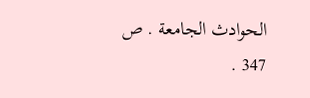الحوادث الجامعة . ص 347 .